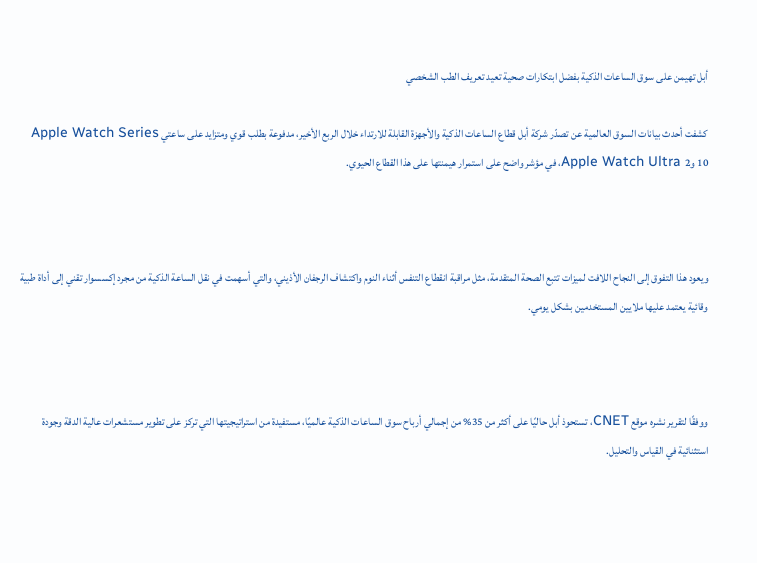أبل تهيمن على سوق الساعات الذكية بفضل ابتكارات صحية تعيد تعريف الطب الشخصي

كشفت أحدث بيانات السوق العالمية عن تصدّر شركة أبل قطاع الساعات الذكية والأجهزة القابلة للارتداء خلال الربع الأخير، مدفوعة بطلب قوي ومتزايد على ساعتي Apple Watch Series 10 وApple Watch Ultra 2، في مؤشر واضح على استمرار هيمنتها على هذا القطاع الحيوي.



ويعود هذا التفوق إلى النجاح اللافت لميزات تتبع الصحة المتقدمة، مثل مراقبة انقطاع التنفس أثناء النوم واكتشاف الرجفان الأذيني، والتي أسهمت في نقل الساعة الذكية من مجرد إكسسوار تقني إلى أداة طبية وقائية يعتمد عليها ملايين المستخدمين بشكل يومي.



ووفقًا لتقرير نشره موقع CNET، تستحوذ أبل حاليًا على أكثر من 35% من إجمالي أرباح سوق الساعات الذكية عالميًا، مستفيدة من استراتيجيتها التي تركز على تطوير مستشعرات عالية الدقة وجودة استثنائية في القياس والتحليل.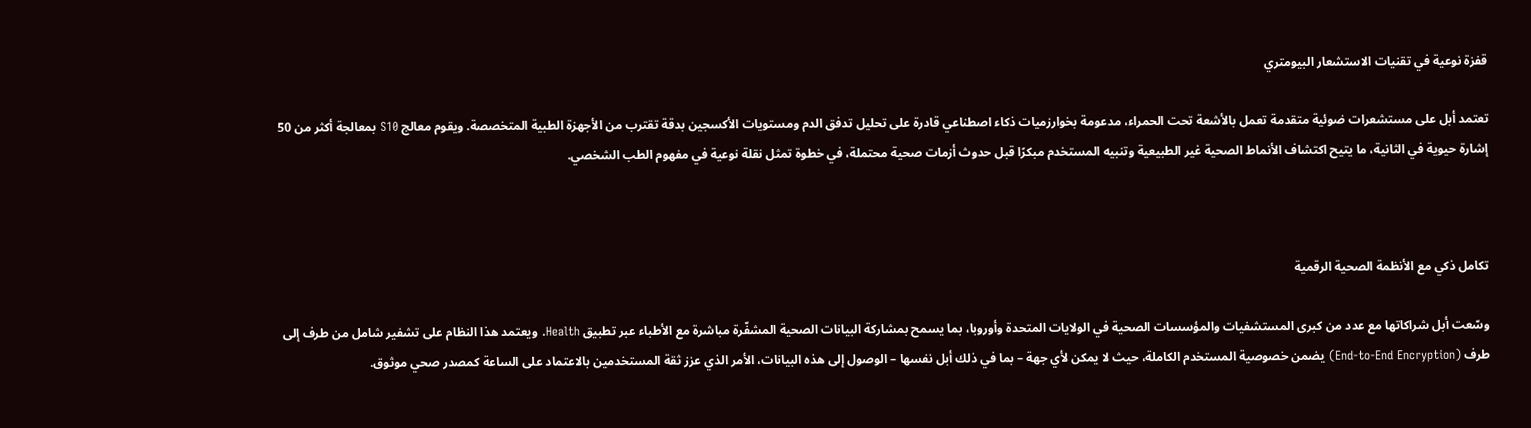قفزة نوعية في تقنيات الاستشعار البيومتري

تعتمد أبل على مستشعرات ضوئية متقدمة تعمل بالأشعة تحت الحمراء، مدعومة بخوارزميات ذكاء اصطناعي قادرة على تحليل تدفق الدم ومستويات الأكسجين بدقة تقترب من الأجهزة الطبية المتخصصة. ويقوم معالج S10 بمعالجة أكثر من 50 إشارة حيوية في الثانية، ما يتيح اكتشاف الأنماط الصحية غير الطبيعية وتنبيه المستخدم مبكرًا قبل حدوث أزمات صحية محتملة، في خطوة تمثل نقلة نوعية في مفهوم الطب الشخصي.



تكامل ذكي مع الأنظمة الصحية الرقمية

وسّعت أبل شراكاتها مع عدد من كبرى المستشفيات والمؤسسات الصحية في الولايات المتحدة وأوروبا، بما يسمح بمشاركة البيانات الصحية المشفّرة مباشرة مع الأطباء عبر تطبيق Health. ويعتمد هذا النظام على تشفير شامل من طرف إلى طرف (End-to-End Encryption) يضمن خصوصية المستخدم الكاملة، حيث لا يمكن لأي جهة – بما في ذلك أبل نفسها – الوصول إلى هذه البيانات، الأمر الذي عزز ثقة المستخدمين بالاعتماد على الساعة كمصدر صحي موثوق.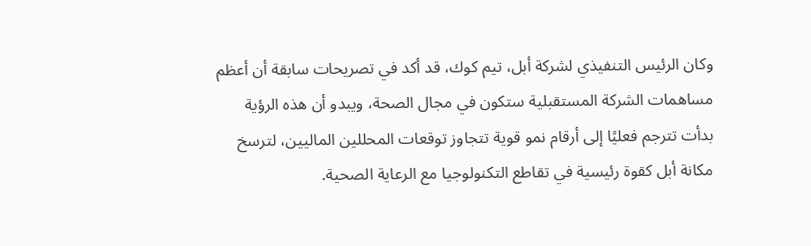وكان الرئيس التنفيذي لشركة أبل، تيم كوك، قد أكد في تصريحات سابقة أن أعظم مساهمات الشركة المستقبلية ستكون في مجال الصحة، ويبدو أن هذه الرؤية بدأت تترجم فعليًا إلى أرقام نمو قوية تتجاوز توقعات المحللين الماليين، لترسخ مكانة أبل كقوة رئيسية في تقاطع التكنولوجيا مع الرعاية الصحية.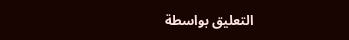التعليق بواسطة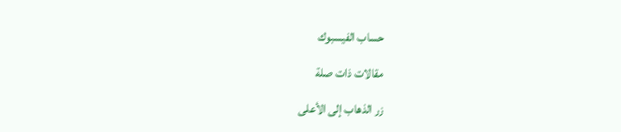حساب الفيسبوك

مقالات ذات صلة

زر الذهاب إلى الأعلى